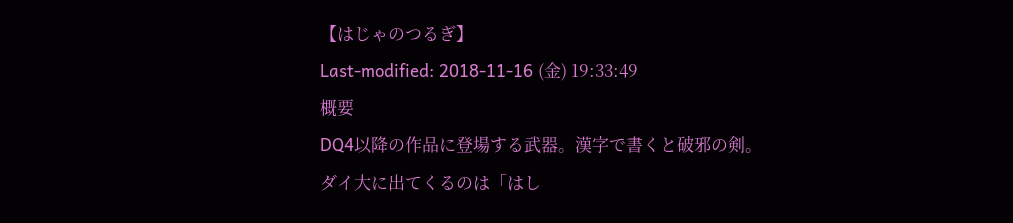【はじゃのつるぎ】
Last-modified: 2018-11-16 (金) 19:33:49
概要
DQ4以降の作品に登場する武器。漢字で書くと破邪の剣。
ダイ大に出てくるのは「はし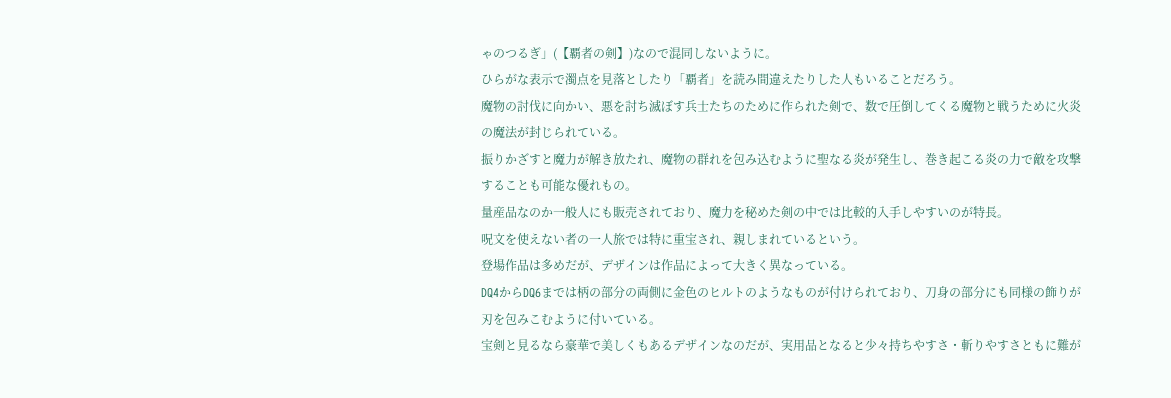ゃのつるぎ」(【覇者の剣】)なので混同しないように。
ひらがな表示で濁点を見落としたり「覇者」を読み間違えたりした人もいることだろう。
魔物の討伐に向かい、悪を討ち滅ぼす兵士たちのために作られた剣で、数で圧倒してくる魔物と戦うために火炎の魔法が封じられている。
振りかざすと魔力が解き放たれ、魔物の群れを包み込むように聖なる炎が発生し、巻き起こる炎の力で敵を攻撃することも可能な優れもの。
量産品なのか一般人にも販売されており、魔力を秘めた剣の中では比較的入手しやすいのが特長。
呪文を使えない者の一人旅では特に重宝され、親しまれているという。
登場作品は多めだが、デザインは作品によって大きく異なっている。
DQ4からDQ6までは柄の部分の両側に金色のヒルトのようなものが付けられており、刀身の部分にも同様の飾りが刃を包みこむように付いている。
宝剣と見るなら豪華で美しくもあるデザインなのだが、実用品となると少々持ちやすさ・斬りやすさともに難が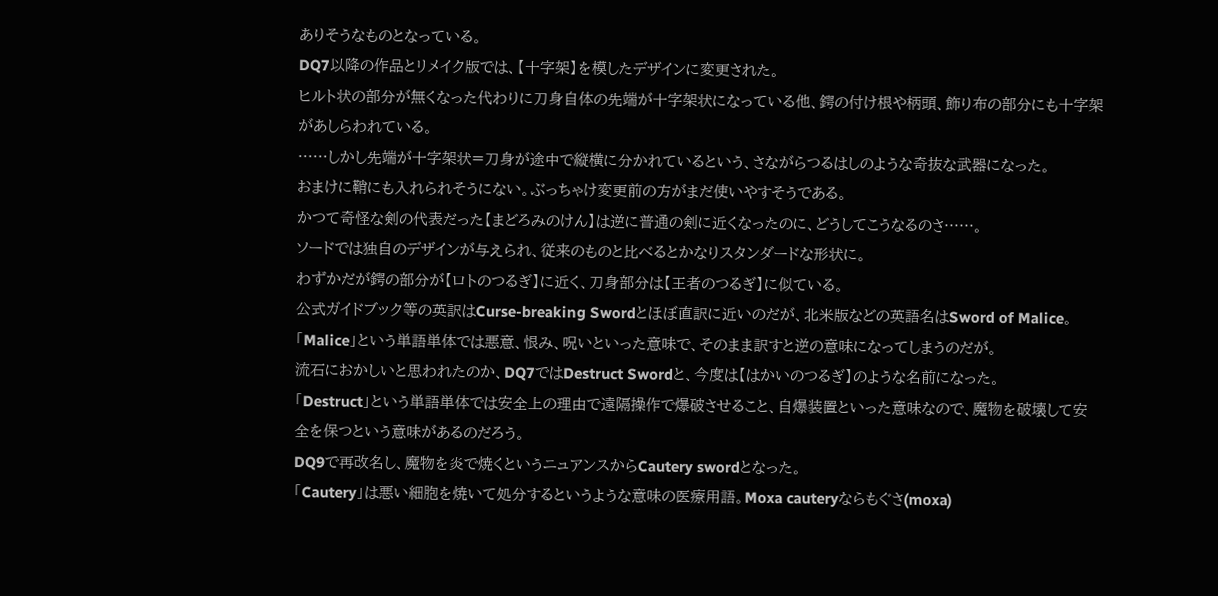ありそうなものとなっている。
DQ7以降の作品とリメイク版では、【十字架】を模したデザインに変更された。
ヒルト状の部分が無くなった代わりに刀身自体の先端が十字架状になっている他、鍔の付け根や柄頭、飾り布の部分にも十字架があしらわれている。
……しかし先端が十字架状=刀身が途中で縦横に分かれているという、さながらつるはしのような奇抜な武器になった。
おまけに鞘にも入れられそうにない。ぶっちゃけ変更前の方がまだ使いやすそうである。
かつて奇怪な剣の代表だった【まどろみのけん】は逆に普通の剣に近くなったのに、どうしてこうなるのさ……。
ソードでは独自のデザインが与えられ、従来のものと比べるとかなりスタンダードな形状に。
わずかだが鍔の部分が【ロトのつるぎ】に近く、刀身部分は【王者のつるぎ】に似ている。
公式ガイドブック等の英訳はCurse-breaking Swordとほぼ直訳に近いのだが、北米版などの英語名はSword of Malice。
「Malice」という単語単体では悪意、恨み、呪いといった意味で、そのまま訳すと逆の意味になってしまうのだが。
流石におかしいと思われたのか、DQ7ではDestruct Swordと、今度は【はかいのつるぎ】のような名前になった。
「Destruct」という単語単体では安全上の理由で遠隔操作で爆破させること、自爆装置といった意味なので、魔物を破壊して安全を保つという意味があるのだろう。
DQ9で再改名し、魔物を炎で焼くというニュアンスからCautery swordとなった。
「Cautery」は悪い細胞を焼いて処分するというような意味の医療用語。Moxa cauteryならもぐさ(moxa)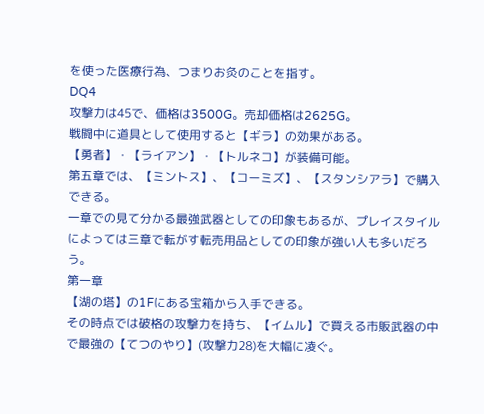を使った医療行為、つまりお灸のことを指す。
DQ4
攻撃力は45で、価格は3500G。売却価格は2625G。
戦闘中に道具として使用すると【ギラ】の効果がある。
【勇者】・【ライアン】・【トルネコ】が装備可能。
第五章では、【ミントス】、【コーミズ】、【スタンシアラ】で購入できる。
一章での見て分かる最強武器としての印象もあるが、プレイスタイルによっては三章で転がす転売用品としての印象が強い人も多いだろう。
第一章
【湖の塔】の1Fにある宝箱から入手できる。
その時点では破格の攻撃力を持ち、【イムル】で買える市販武器の中で最強の【てつのやり】(攻撃力28)を大幅に凌ぐ。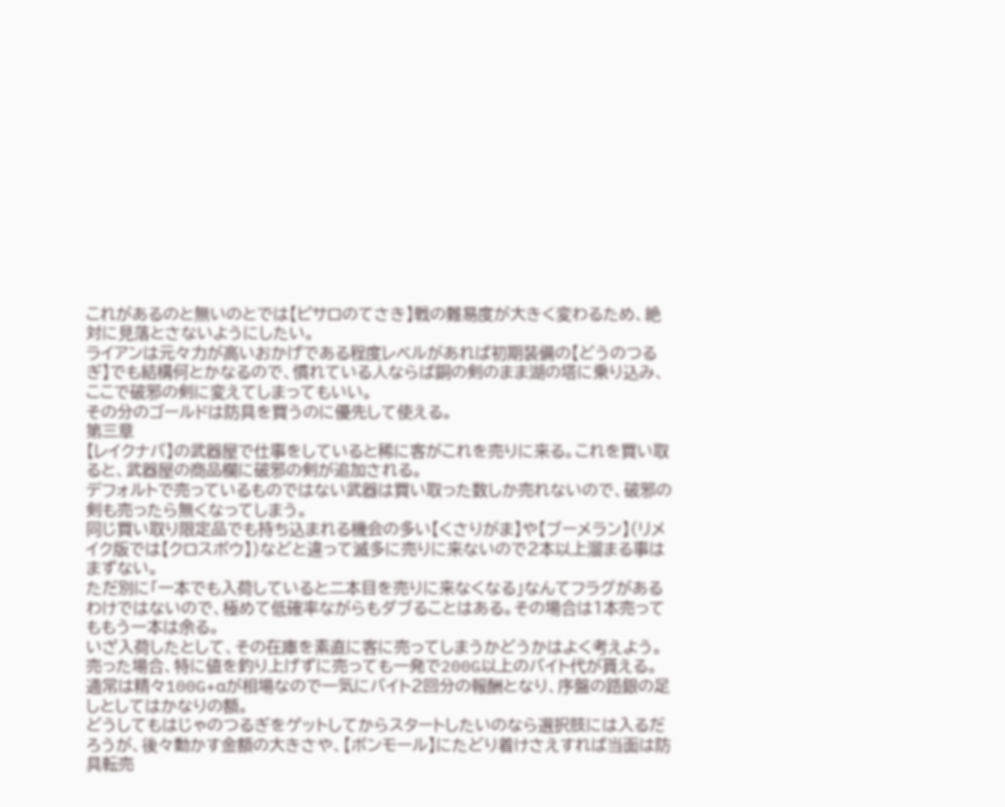これがあるのと無いのとでは【ピサロのてさき】戦の難易度が大きく変わるため、絶対に見落とさないようにしたい。
ライアンは元々力が高いおかげである程度レベルがあれば初期装備の【どうのつるぎ】でも結構何とかなるので、慣れている人ならば銅の剣のまま湖の塔に乗り込み、ここで破邪の剣に変えてしまってもいい。
その分のゴールドは防具を買うのに優先して使える。
第三章
【レイクナバ】の武器屋で仕事をしていると稀に客がこれを売りに来る。これを買い取ると、武器屋の商品欄に破邪の剣が追加される。
デフォルトで売っているものではない武器は買い取った数しか売れないので、破邪の剣も売ったら無くなってしまう。
同じ買い取り限定品でも持ち込まれる機会の多い【くさりがま】や【ブーメラン】(リメイク版では【クロスボウ】)などと違って滅多に売りに来ないので2本以上溜まる事はまずない。
ただ別に「一本でも入荷していると二本目を売りに来なくなる」なんてフラグがあるわけではないので、極めて低確率ながらもダブることはある。その場合は1本売ってももう一本は余る。
いざ入荷したとして、その在庫を素直に客に売ってしまうかどうかはよく考えよう。
売った場合、特に値を釣り上げずに売っても一発で200G以上のバイト代が貰える。通常は精々100G+αが相場なので一気にバイト2回分の報酬となり、序盤の路銀の足しとしてはかなりの額。
どうしてもはじゃのつるぎをゲットしてからスタートしたいのなら選択肢には入るだろうが、後々動かす金額の大きさや、【ボンモール】にたどり着けさえすれば当面は防具転売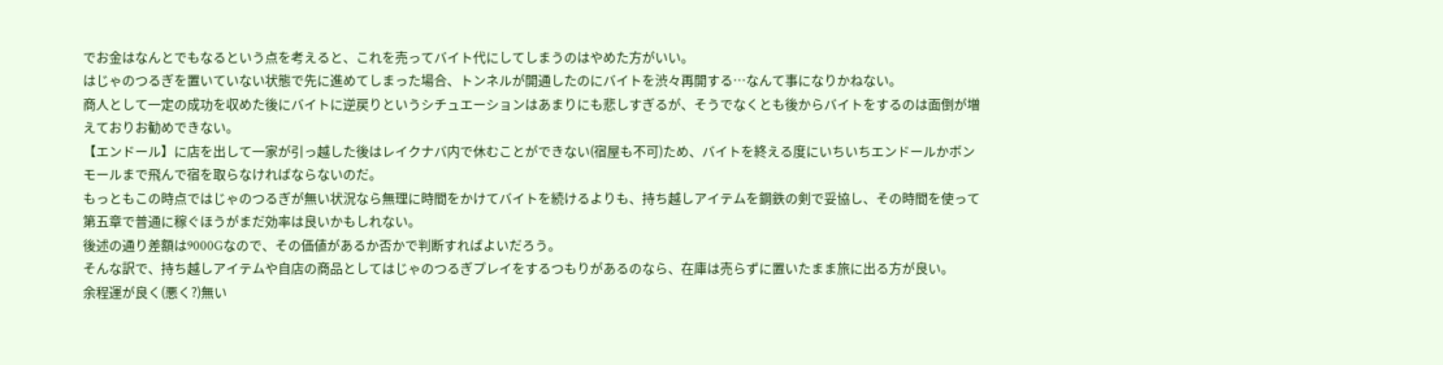でお金はなんとでもなるという点を考えると、これを売ってバイト代にしてしまうのはやめた方がいい。
はじゃのつるぎを置いていない状態で先に進めてしまった場合、トンネルが開通したのにバイトを渋々再開する…なんて事になりかねない。
商人として一定の成功を収めた後にバイトに逆戻りというシチュエーションはあまりにも悲しすぎるが、そうでなくとも後からバイトをするのは面倒が増えておりお勧めできない。
【エンドール】に店を出して一家が引っ越した後はレイクナバ内で休むことができない(宿屋も不可)ため、バイトを終える度にいちいちエンドールかボンモールまで飛んで宿を取らなければならないのだ。
もっともこの時点ではじゃのつるぎが無い状況なら無理に時間をかけてバイトを続けるよりも、持ち越しアイテムを鋼鉄の剣で妥協し、その時間を使って第五章で普通に稼ぐほうがまだ効率は良いかもしれない。
後述の通り差額は9000Gなので、その価値があるか否かで判断すればよいだろう。
そんな訳で、持ち越しアイテムや自店の商品としてはじゃのつるぎプレイをするつもりがあるのなら、在庫は売らずに置いたまま旅に出る方が良い。
余程運が良く(悪く?)無い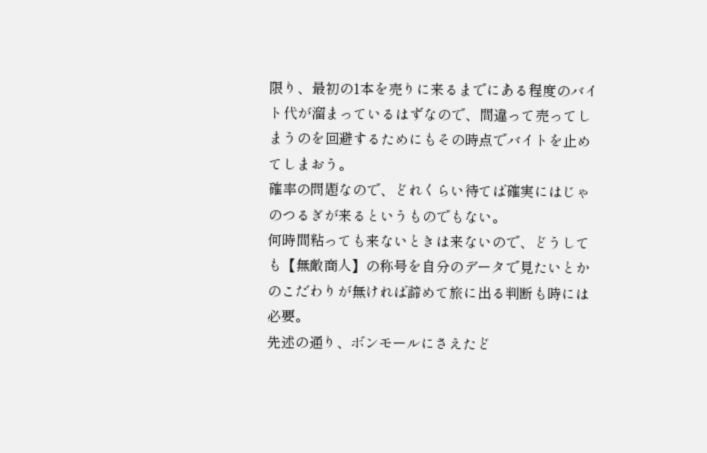限り、最初の1本を売りに来るまでにある程度のバイト代が溜まっているはずなので、間違って売ってしまうのを回避するためにもその時点でバイトを止めてしまおう。
確率の問題なので、どれくらい待てば確実にはじゃのつるぎが来るというものでもない。
何時間粘っても来ないときは来ないので、どうしても【無敵商人】の称号を自分のデータで見たいとかのこだわりが無ければ諦めて旅に出る判断も時には必要。
先述の通り、ボンモールにさえたど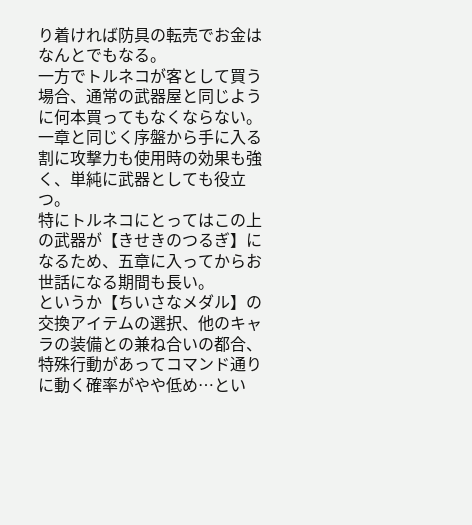り着ければ防具の転売でお金はなんとでもなる。
一方でトルネコが客として買う場合、通常の武器屋と同じように何本買ってもなくならない。
一章と同じく序盤から手に入る割に攻撃力も使用時の効果も強く、単純に武器としても役立つ。
特にトルネコにとってはこの上の武器が【きせきのつるぎ】になるため、五章に入ってからお世話になる期間も長い。
というか【ちいさなメダル】の交換アイテムの選択、他のキャラの装備との兼ね合いの都合、特殊行動があってコマンド通りに動く確率がやや低め…とい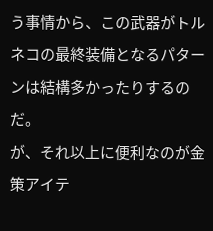う事情から、この武器がトルネコの最終装備となるパターンは結構多かったりするのだ。
が、それ以上に便利なのが金策アイテ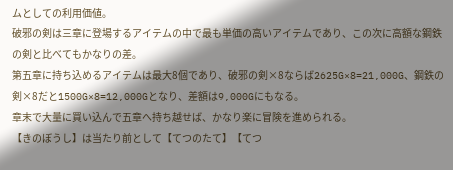ムとしての利用価値。
破邪の剣は三章に登場するアイテムの中で最も単価の高いアイテムであり、この次に高額な鋼鉄の剣と比べてもかなりの差。
第五章に持ち込めるアイテムは最大8個であり、破邪の剣×8ならば2625G×8=21,000G、鋼鉄の剣×8だと1500G×8=12,000Gとなり、差額は9,000Gにもなる。
章末で大量に買い込んで五章へ持ち越せば、かなり楽に冒険を進められる。
【きのぼうし】は当たり前として【てつのたて】【てつ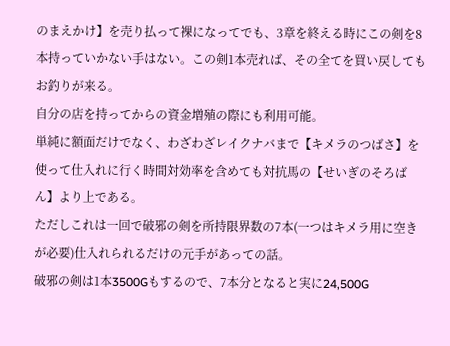のまえかけ】を売り払って裸になってでも、3章を終える時にこの剣を8本持っていかない手はない。この剣1本売れば、その全てを買い戻してもお釣りが来る。
自分の店を持ってからの資金増殖の際にも利用可能。
単純に額面だけでなく、わざわざレイクナバまで【キメラのつばさ】を使って仕入れに行く時間対効率を含めても対抗馬の【せいぎのそろばん】より上である。
ただしこれは一回で破邪の剣を所持限界数の7本(一つはキメラ用に空きが必要)仕入れられるだけの元手があっての話。
破邪の剣は1本3500Gもするので、7本分となると実に24,500G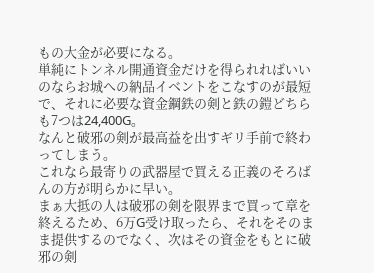もの大金が必要になる。
単純にトンネル開通資金だけを得られればいいのならお城への納品イベントをこなすのが最短で、それに必要な資金鋼鉄の剣と鉄の鎧どちらも7つは24,400G。
なんと破邪の剣が最高益を出すギリ手前で終わってしまう。
これなら最寄りの武器屋で買える正義のそろばんの方が明らかに早い。
まぁ大抵の人は破邪の剣を限界まで買って章を終えるため、6万G受け取ったら、それをそのまま提供するのでなく、次はその資金をもとに破邪の剣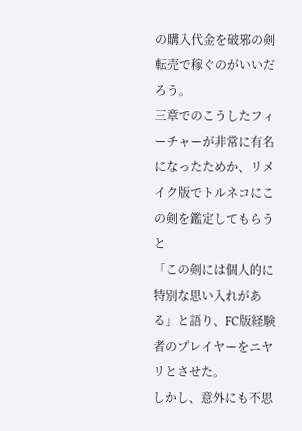の購入代金を破邪の剣転売で稼ぐのがいいだろう。
三章でのこうしたフィーチャーが非常に有名になったためか、リメイク版でトルネコにこの剣を鑑定してもらうと
「この剣には個人的に特別な思い入れがある」と語り、FC版経験者のプレイヤーをニヤリとさせた。
しかし、意外にも不思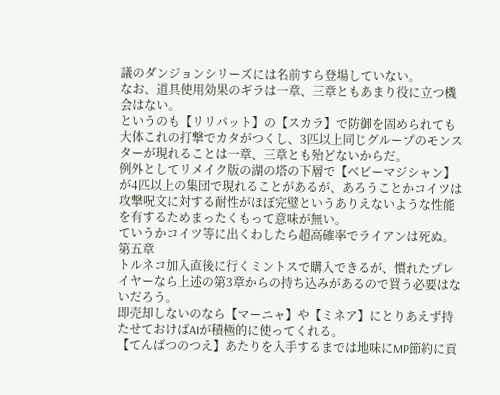議のダンジョンシリーズには名前すら登場していない。
なお、道具使用効果のギラは一章、三章ともあまり役に立つ機会はない。
というのも【リリパット】の【スカラ】で防御を固められても大体これの打撃でカタがつくし、3匹以上同じグループのモンスターが現れることは一章、三章とも殆どないからだ。
例外としてリメイク版の湖の塔の下層で【ベビーマジシャン】が4匹以上の集団で現れることがあるが、あろうことかコイツは攻撃呪文に対する耐性がほぼ完璧というありえないような性能を有するためまったくもって意味が無い。
ていうかコイツ等に出くわしたら超高確率でライアンは死ぬ。
第五章
トルネコ加入直後に行くミントスで購入できるが、慣れたプレイヤーなら上述の第3章からの持ち込みがあるので買う必要はないだろう。
即売却しないのなら【マーニャ】や【ミネア】にとりあえず持たせておけばAIが積極的に使ってくれる。
【てんばつのつえ】あたりを入手するまでは地味にMP節約に貢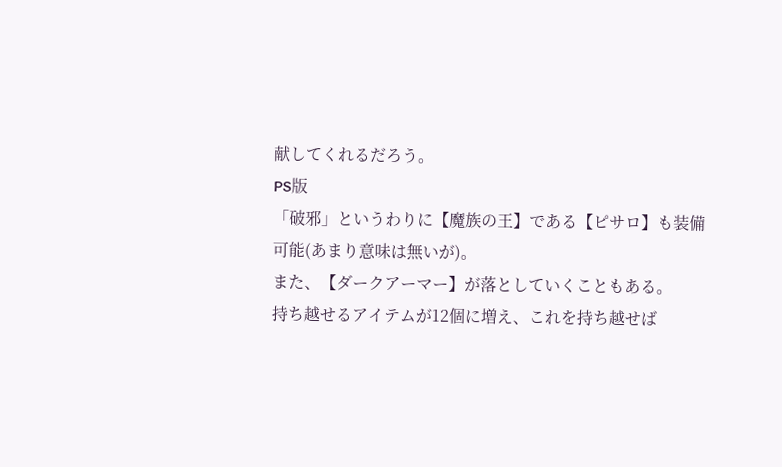献してくれるだろう。
PS版
「破邪」というわりに【魔族の王】である【ピサロ】も装備可能(あまり意味は無いが)。
また、【ダークアーマー】が落としていくこともある。
持ち越せるアイテムが12個に増え、これを持ち越せば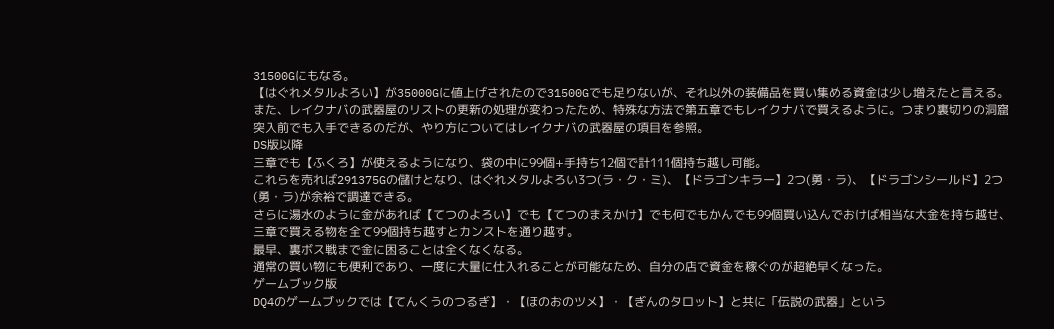31500Gにもなる。
【はぐれメタルよろい】が35000Gに値上げされたので31500Gでも足りないが、それ以外の装備品を買い集める資金は少し増えたと言える。
また、レイクナバの武器屋のリストの更新の処理が変わったため、特殊な方法で第五章でもレイクナバで買えるように。つまり裏切りの洞窟突入前でも入手できるのだが、やり方についてはレイクナバの武器屋の項目を参照。
DS版以降
三章でも【ふくろ】が使えるようになり、袋の中に99個+手持ち12個で計111個持ち越し可能。
これらを売れば291375Gの儲けとなり、はぐれメタルよろい3つ(ラ・ク・ミ)、【ドラゴンキラー】2つ(勇・ラ)、【ドラゴンシールド】2つ(勇・ラ)が余裕で調達できる。
さらに湯水のように金があれば【てつのよろい】でも【てつのまえかけ】でも何でもかんでも99個買い込んでおけば相当な大金を持ち越せ、三章で買える物を全て99個持ち越すとカンストを通り越す。
最早、裏ボス戦まで金に困ることは全くなくなる。
通常の買い物にも便利であり、一度に大量に仕入れることが可能なため、自分の店で資金を稼ぐのが超絶早くなった。
ゲームブック版
DQ4のゲームブックでは【てんくうのつるぎ】・【ほのおのツメ】・【ぎんのタロット】と共に「伝説の武器」という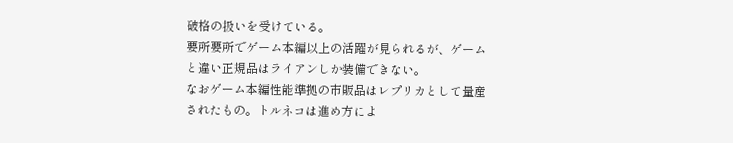破格の扱いを受けている。
要所要所でゲーム本編以上の活躍が見られるが、ゲームと違い正規品はライアンしか装備できない。
なおゲーム本編性能準拠の市販品はレプリカとして量産されたもの。トルネコは進め方によ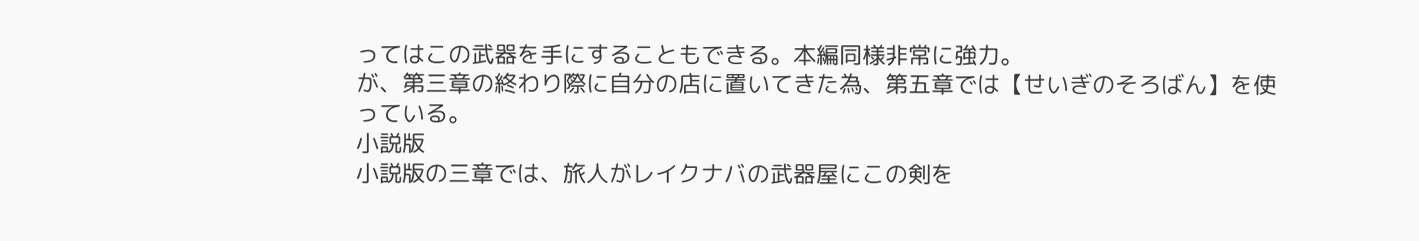ってはこの武器を手にすることもできる。本編同様非常に強力。
が、第三章の終わり際に自分の店に置いてきた為、第五章では【せいぎのそろばん】を使っている。
小説版
小説版の三章では、旅人がレイクナバの武器屋にこの剣を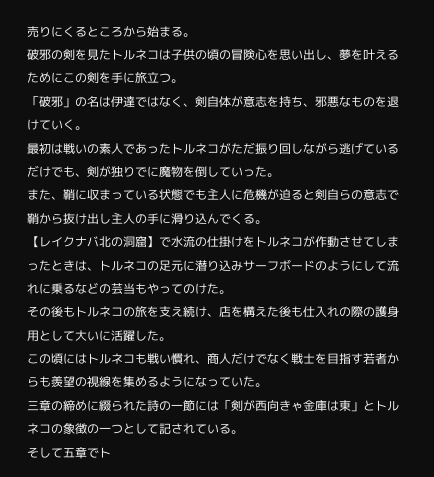売りにくるところから始まる。
破邪の剣を見たトルネコは子供の頃の冒険心を思い出し、夢を叶えるためにこの剣を手に旅立つ。
「破邪」の名は伊達ではなく、剣自体が意志を持ち、邪悪なものを退けていく。
最初は戦いの素人であったトルネコがただ振り回しながら逃げているだけでも、剣が独りでに魔物を倒していった。
また、鞘に収まっている状態でも主人に危機が迫ると剣自らの意志で鞘から抜け出し主人の手に滑り込んでくる。
【レイクナバ北の洞窟】で水流の仕掛けをトルネコが作動させてしまったときは、トルネコの足元に潜り込みサーフボードのようにして流れに乗るなどの芸当もやってのけた。
その後もトルネコの旅を支え続け、店を構えた後も仕入れの際の護身用として大いに活躍した。
この頃にはトルネコも戦い慣れ、商人だけでなく戦士を目指す若者からも羨望の視線を集めるようになっていた。
三章の締めに綴られた詩の一節には「剣が西向きゃ金庫は東」とトルネコの象徴の一つとして記されている。
そして五章でト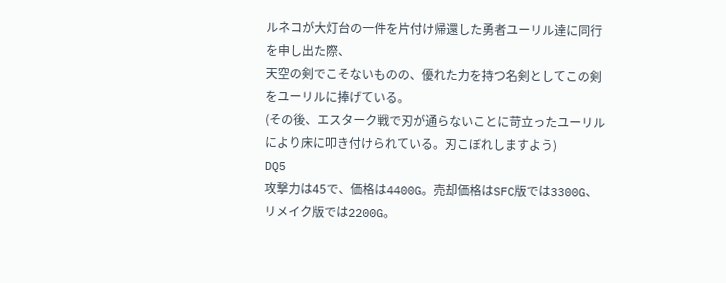ルネコが大灯台の一件を片付け帰還した勇者ユーリル達に同行を申し出た際、
天空の剣でこそないものの、優れた力を持つ名剣としてこの剣をユーリルに捧げている。
(その後、エスターク戦で刃が通らないことに苛立ったユーリルにより床に叩き付けられている。刃こぼれしますよう)
DQ5
攻撃力は45で、価格は4400G。売却価格はSFC版では3300G、リメイク版では2200G。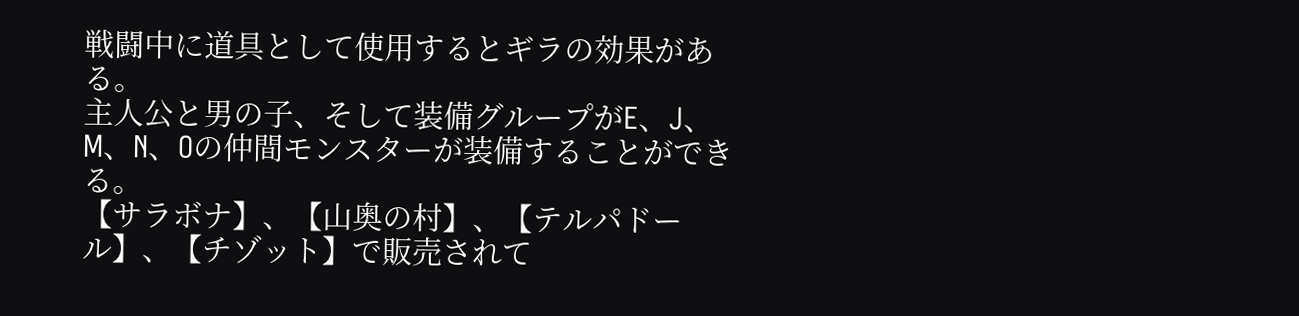戦闘中に道具として使用するとギラの効果がある。
主人公と男の子、そして装備グループがE、J、M、N、Oの仲間モンスターが装備することができる。
【サラボナ】、【山奥の村】、【テルパドール】、【チゾット】で販売されて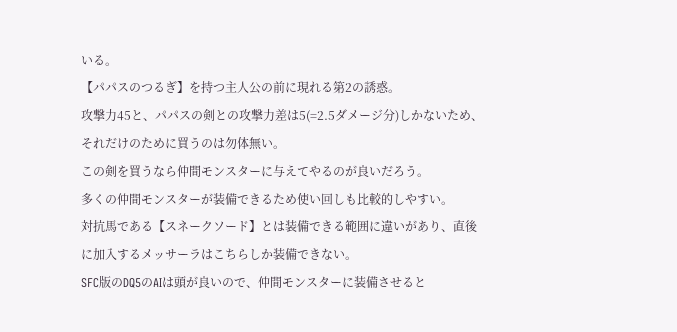いる。
【パパスのつるぎ】を持つ主人公の前に現れる第2の誘惑。
攻撃力45と、パパスの剣との攻撃力差は5(=2.5ダメージ分)しかないため、それだけのために買うのは勿体無い。
この剣を買うなら仲間モンスターに与えてやるのが良いだろう。
多くの仲間モンスターが装備できるため使い回しも比較的しやすい。
対抗馬である【スネークソード】とは装備できる範囲に違いがあり、直後に加入するメッサーラはこちらしか装備できない。
SFC版のDQ5のAIは頭が良いので、仲間モンスターに装備させると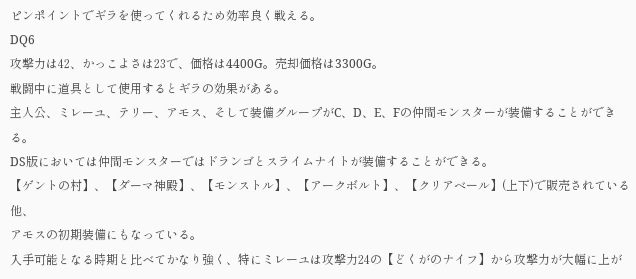ピンポイントでギラを使ってくれるため効率良く戦える。
DQ6
攻撃力は42、かっこよさは23で、価格は4400G。売却価格は3300G。
戦闘中に道具として使用するとギラの効果がある。
主人公、ミレーユ、テリー、アモス、そして装備グループがC、D、E、Fの仲間モンスターが装備することができる。
DS版においては仲間モンスターではドランゴとスライムナイトが装備することができる。
【ゲントの村】、【ダーマ神殿】、【モンストル】、【アークボルト】、【クリアベール】(上下)で販売されている他、
アモスの初期装備にもなっている。
入手可能となる時期と比べてかなり強く、特にミレーユは攻撃力24の【どくがのナイフ】から攻撃力が大幅に上が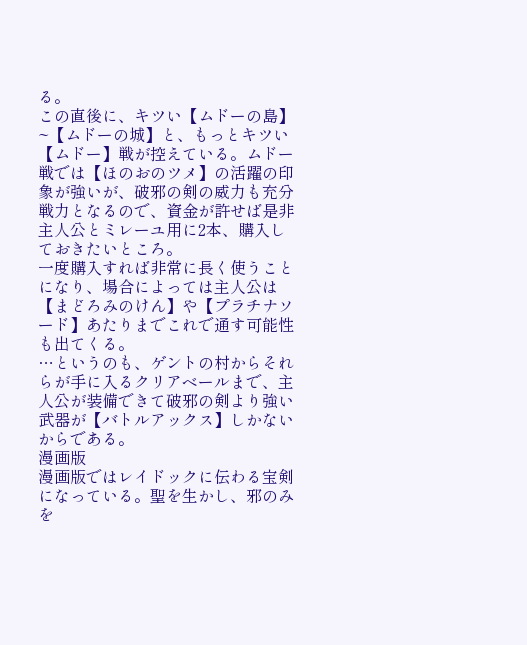る。
この直後に、キツい【ムドーの島】~【ムドーの城】と、もっとキツい【ムドー】戦が控えている。ムドー戦では【ほのおのツメ】の活躍の印象が強いが、破邪の剣の威力も充分戦力となるので、資金が許せば是非主人公とミレーユ用に2本、購入しておきたいところ。
一度購入すれば非常に長く使うことになり、場合によっては主人公は【まどろみのけん】や【プラチナソード】あたりまでこれで通す可能性も出てくる。
…というのも、ゲントの村からそれらが手に入るクリアベールまで、主人公が装備できて破邪の剣より強い武器が【バトルアックス】しかないからである。
漫画版
漫画版ではレイドックに伝わる宝剣になっている。聖を生かし、邪のみを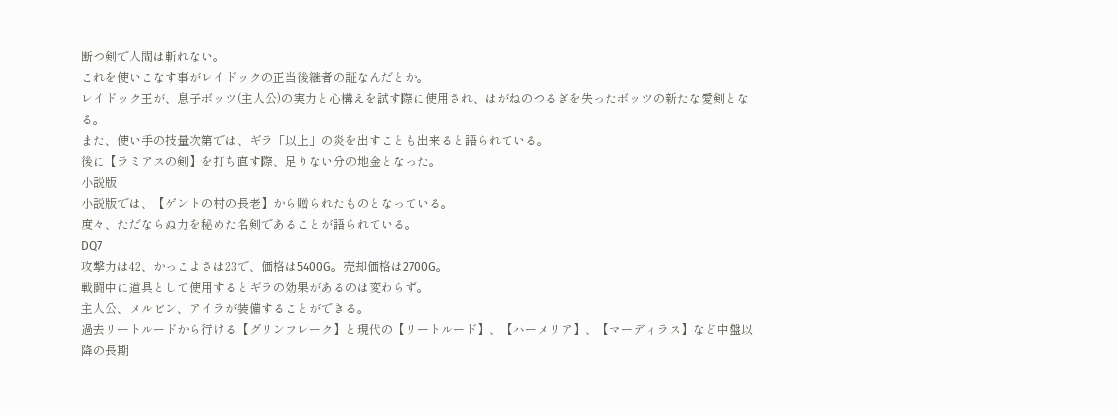断つ剣で人間は斬れない。
これを使いこなす事がレイドックの正当後継者の証なんだとか。
レイドック王が、息子ボッツ(主人公)の実力と心構えを試す際に使用され、はがねのつるぎを失ったボッツの新たな愛剣となる。
また、使い手の技量次第では、ギラ「以上」の炎を出すことも出来ると語られている。
後に【ラミアスの剣】を打ち直す際、足りない分の地金となった。
小説版
小説版では、【ゲントの村の長老】から贈られたものとなっている。
度々、ただならぬ力を秘めた名剣であることが語られている。
DQ7
攻撃力は42、かっこよさは23で、価格は5400G。売却価格は2700G。
戦闘中に道具として使用するとギラの効果があるのは変わらず。
主人公、メルビン、アイラが装備することができる。
過去リートルードから行ける【グリンフレーク】と現代の【リートルード】、【ハーメリア】、【マーディラス】など中盤以降の長期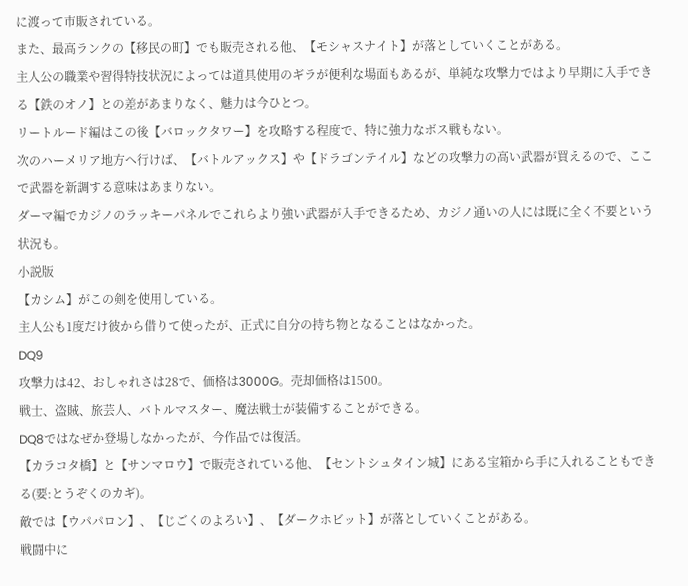に渡って市販されている。
また、最高ランクの【移民の町】でも販売される他、【モシャスナイト】が落としていくことがある。
主人公の職業や習得特技状況によっては道具使用のギラが便利な場面もあるが、単純な攻撃力ではより早期に入手できる【鉄のオノ】との差があまりなく、魅力は今ひとつ。
リートルード編はこの後【バロックタワー】を攻略する程度で、特に強力なボス戦もない。
次のハーメリア地方へ行けば、【バトルアックス】や【ドラゴンテイル】などの攻撃力の高い武器が買えるので、ここで武器を新調する意味はあまりない。
ダーマ編でカジノのラッキーパネルでこれらより強い武器が入手できるため、カジノ通いの人には既に全く不要という状況も。
小説版
【カシム】がこの剣を使用している。
主人公も1度だけ彼から借りて使ったが、正式に自分の持ち物となることはなかった。
DQ9
攻撃力は42、おしゃれさは28で、価格は3000G。売却価格は1500。
戦士、盗賊、旅芸人、バトルマスター、魔法戦士が装備することができる。
DQ8ではなぜか登場しなかったが、今作品では復活。
【カラコタ橋】と【サンマロウ】で販売されている他、【セントシュタイン城】にある宝箱から手に入れることもできる(要:とうぞくのカギ)。
敵では【ウパパロン】、【じごくのよろい】、【ダークホビット】が落としていくことがある。
戦闘中に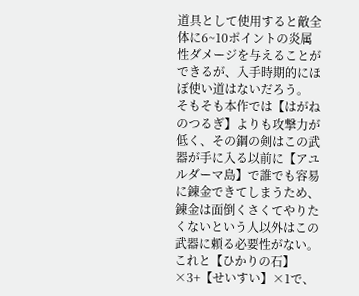道具として使用すると敵全体に6~10ポイントの炎属性ダメージを与えることができるが、入手時期的にほぼ使い道はないだろう。
そもそも本作では【はがねのつるぎ】よりも攻撃力が低く、その鋼の剣はこの武器が手に入る以前に【アユルダーマ島】で誰でも容易に錬金できてしまうため、錬金は面倒くさくてやりたくないという人以外はこの武器に頼る必要性がない。
これと【ひかりの石】×3+【せいすい】×1で、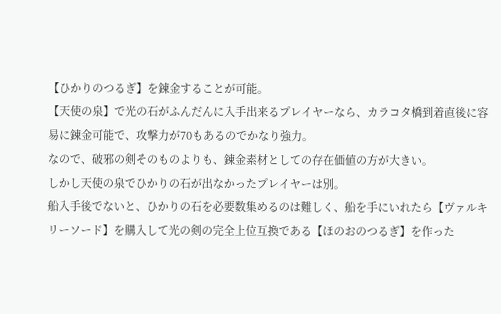【ひかりのつるぎ】を錬金することが可能。
【天使の泉】で光の石がふんだんに入手出来るプレイヤーなら、カラコタ橋到着直後に容易に錬金可能で、攻撃力が70もあるのでかなり強力。
なので、破邪の剣そのものよりも、錬金素材としての存在価値の方が大きい。
しかし天使の泉でひかりの石が出なかったプレイヤーは別。
船入手後でないと、ひかりの石を必要数集めるのは難しく、船を手にいれたら【ヴァルキリーソード】を購入して光の剣の完全上位互換である【ほのおのつるぎ】を作った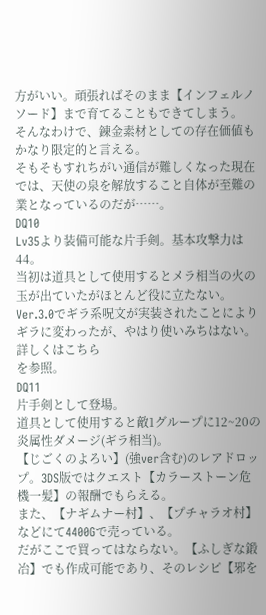方がいい。頑張ればそのまま【インフェルノソード】まで育てることもできてしまう。
そんなわけで、錬金素材としての存在価値もかなり限定的と言える。
そもそもすれちがい通信が難しくなった現在では、天使の泉を解放すること自体が至難の業となっているのだが……。
DQ10
Lv35より装備可能な片手剣。基本攻撃力は44。
当初は道具として使用するとメラ相当の火の玉が出ていたがほとんど役に立たない。
Ver.3.0でギラ系呪文が実装されたことによりギラに変わったが、やはり使いみちはない。
詳しくはこちら
を参照。
DQ11
片手剣として登場。
道具として使用すると敵1グループに12~20の炎属性ダメージ(ギラ相当)。
【じごくのよろい】(強ver含む)のレアドロップ。3DS版ではクエスト【カラーストーン危機一髪】の報酬でもらえる。
また、【ナギムナー村】、【プチャラオ村】などにて4400Gで売っている。
だがここで買ってはならない。【ふしぎな鍛冶】でも作成可能であり、そのレシピ【邪を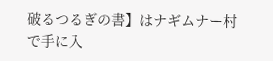破るつるぎの書】はナギムナー村で手に入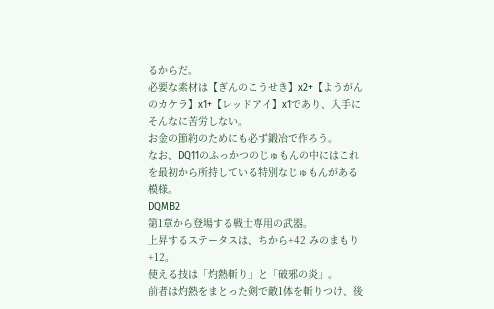るからだ。
必要な素材は【ぎんのこうせき】x2+【ようがんのカケラ】x1+【レッドアイ】x1であり、入手にそんなに苦労しない。
お金の節約のためにも必ず鍛冶で作ろう。
なお、DQ11のふっかつのじゅもんの中にはこれを最初から所持している特別なじゅもんがある模様。
DQMB2
第1章から登場する戦士専用の武器。
上昇するステータスは、ちから+42 みのまもり+12。
使える技は「灼熱斬り」と「破邪の炎」。
前者は灼熱をまとった剣で敵1体を斬りつけ、後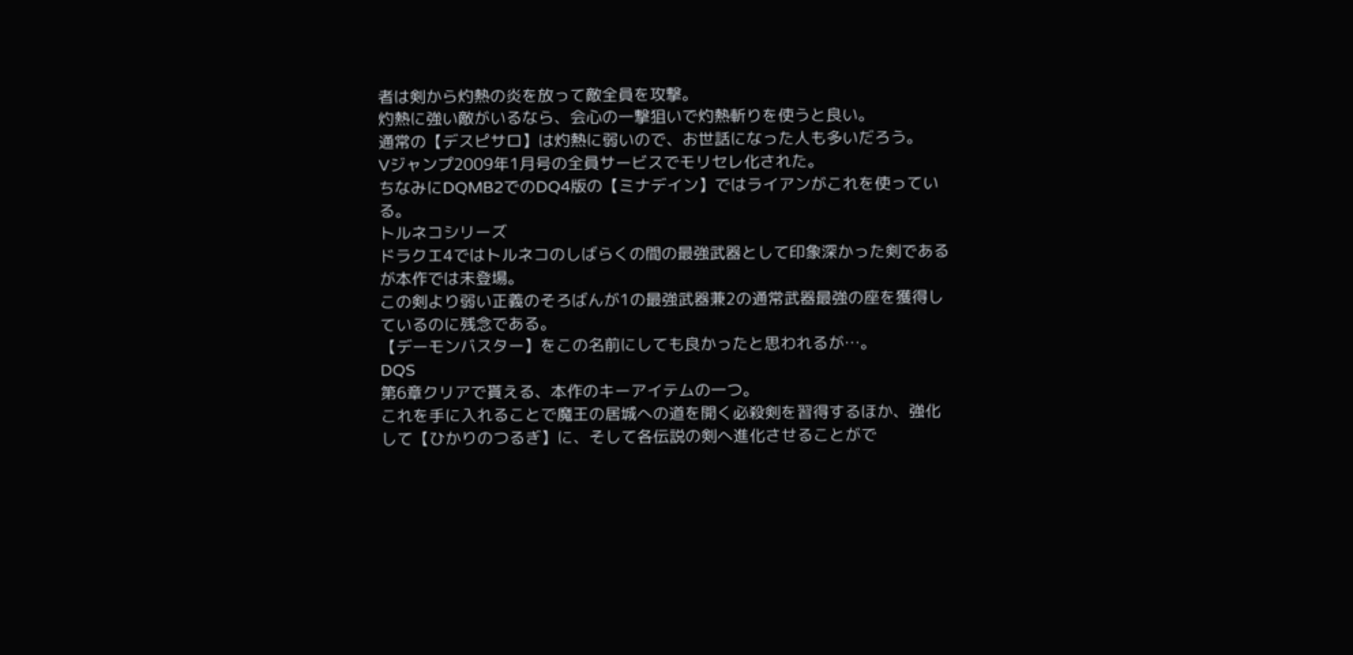者は剣から灼熱の炎を放って敵全員を攻撃。
灼熱に強い敵がいるなら、会心の一撃狙いで灼熱斬りを使うと良い。
通常の【デスピサロ】は灼熱に弱いので、お世話になった人も多いだろう。
Vジャンプ2009年1月号の全員サービスでモリセレ化された。
ちなみにDQMB2でのDQ4版の【ミナデイン】ではライアンがこれを使っている。
トルネコシリーズ
ドラクエ4ではトルネコのしばらくの間の最強武器として印象深かった剣であるが本作では未登場。
この剣より弱い正義のそろばんが1の最強武器兼2の通常武器最強の座を獲得しているのに残念である。
【デーモンバスター】をこの名前にしても良かったと思われるが…。
DQS
第6章クリアで貰える、本作のキーアイテムの一つ。
これを手に入れることで魔王の居城への道を開く必殺剣を習得するほか、強化して【ひかりのつるぎ】に、そして各伝説の剣へ進化させることがで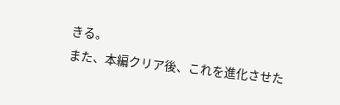きる。
また、本編クリア後、これを進化させた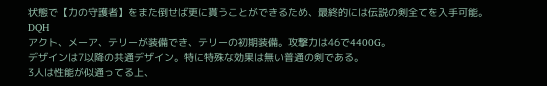状態で【力の守護者】をまた倒せば更に貰うことができるため、最終的には伝説の剣全てを入手可能。
DQH
アクト、メーア、テリーが装備でき、テリーの初期装備。攻撃力は46で4400G。
デザインは7以降の共通デザイン。特に特殊な効果は無い普通の剣である。
3人は性能が似通ってる上、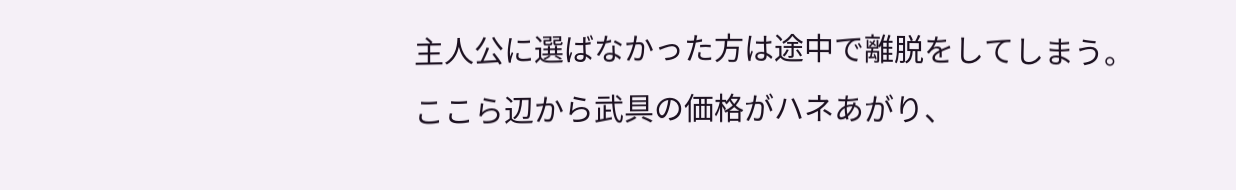主人公に選ばなかった方は途中で離脱をしてしまう。
ここら辺から武具の価格がハネあがり、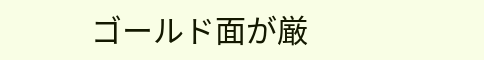ゴールド面が厳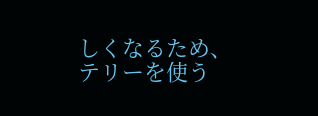しくなるため、
テリーを使う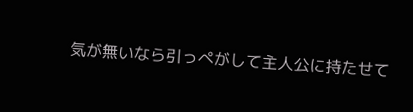気が無いなら引っぺがして主人公に持たせて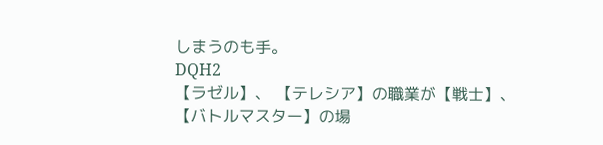しまうのも手。
DQH2
【ラゼル】、 【テレシア】の職業が【戦士】、 【バトルマスター】の場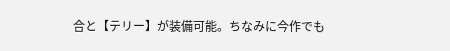合と【テリー】が装備可能。ちなみに今作でも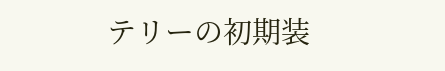テリーの初期装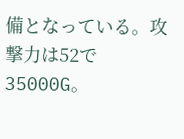備となっている。攻撃力は52で35000G。